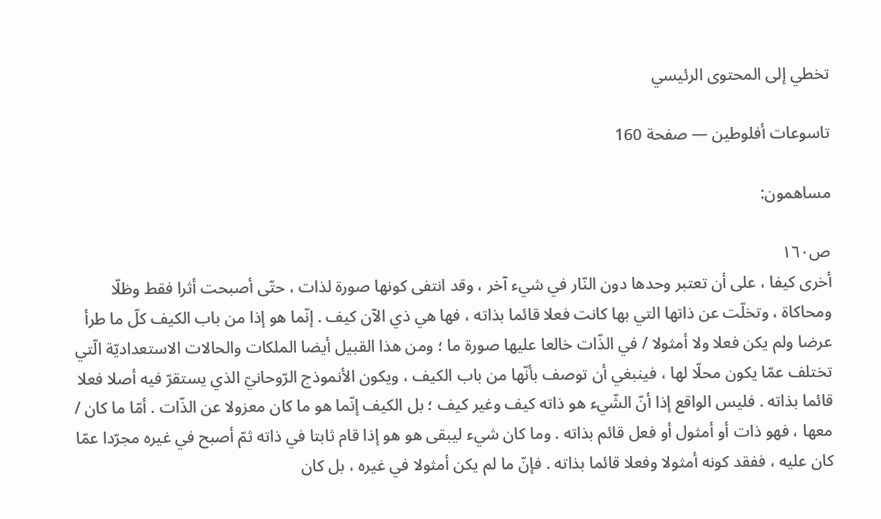تخطي إلى المحتوى الرئيسي

تاسوعات أفلوطين — صفحة 160

مساهمون:

ص١٦٠
أخرى كيفا ، على أن تعتبر وحدها دون النّار في شيء آخر ، وقد انتفى كونها صورة لذات ، حتّى أصبحت أثرا فقط وظلّا ومحاكاة ، وتخلّت عن ذاتها التي بها كانت فعلا قائما بذاته ، فها هي ذي الآن كيف . إنّما هو إذا من باب الكيف كلّ ما طرأ عرضا ولم يكن فعلا ولا أمثولا / في الذّات خالعا عليها صورة ما ؛ ومن هذا القبيل أيضا الملكات والحالات الاستعداديّة الّتي تختلف عمّا يكون محلّا لها ، فينبغي أن توصف بأنّها من باب الكيف ، ويكون الأنموذج الرّوحانيّ الذي يستقرّ فيه أصلا فعلا قائما بذاته . فليس الواقع إذا أنّ الشّيء هو ذاته كيف وغير كيف ؛ بل الكيف إنّما هو ما كان معزولا عن الذّات . أمّا ما كان / معها ، فهو ذات أو أمثول أو فعل قائم بذاته . وما كان شيء ليبقى هو هو إذا قام ثابتا في ذاته ثمّ أصبح في غيره مجرّدا عمّا كان عليه ، ففقد كونه أمثولا وفعلا قائما بذاته . فإنّ ما لم يكن أمثولا في غيره ، بل كان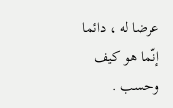عرضا له ، دائما إنّما هو كيف وحسب .